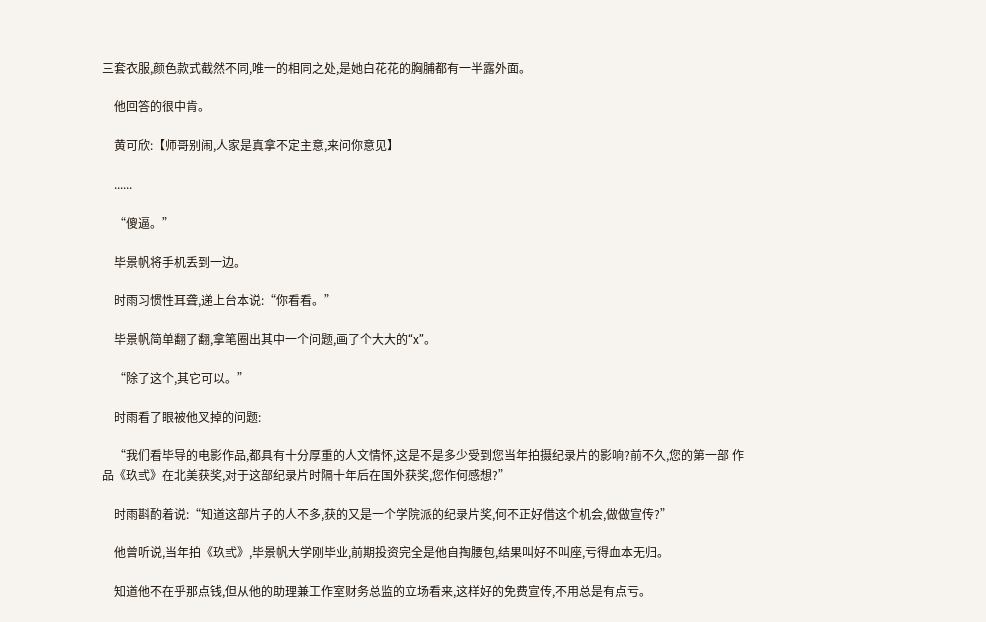三套衣服,颜色款式截然不同,唯一的相同之处,是她白花花的胸脯都有一半露外面。

    他回答的很中肯。

    黄可欣:【师哥别闹,人家是真拿不定主意,来问你意见】

    ......

    “傻逼。”

    毕景帆将手机丢到一边。

    时雨习惯性耳聋,递上台本说:“你看看。”

    毕景帆简单翻了翻,拿笔圈出其中一个问题,画了个大大的“x”。

    “除了这个,其它可以。”

    时雨看了眼被他叉掉的问题:

    “我们看毕导的电影作品,都具有十分厚重的人文情怀,这是不是多少受到您当年拍摄纪录片的影响?前不久,您的第一部 作品《玖弎》在北美获奖,对于这部纪录片时隔十年后在国外获奖,您作何感想?”

    时雨斟酌着说:“知道这部片子的人不多,获的又是一个学院派的纪录片奖,何不正好借这个机会,做做宣传?”

    他曾听说,当年拍《玖弎》,毕景帆大学刚毕业,前期投资完全是他自掏腰包,结果叫好不叫座,亏得血本无归。

    知道他不在乎那点钱,但从他的助理兼工作室财务总监的立场看来,这样好的免费宣传,不用总是有点亏。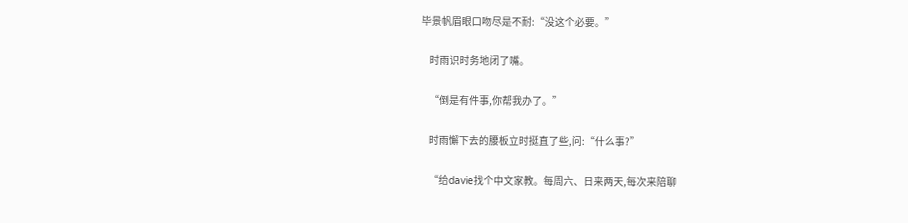毕景帆眉眼口吻尽是不耐:“没这个必要。”

    时雨识时务地闭了嘴。

    “倒是有件事,你帮我办了。”

    时雨懈下去的腰板立时挺直了些,问:“什么事?”

    “给davie找个中文家教。每周六、日来两天,每次来陪聊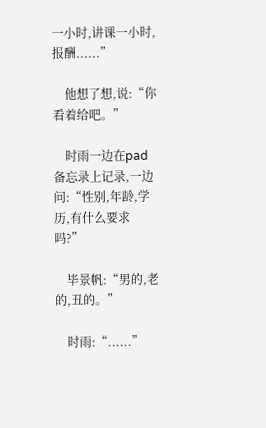一小时,讲课一小时,报酬......”

    他想了想,说:“你看着给吧。”

    时雨一边在pad备忘录上记录,一边问:“性别,年龄,学历,有什么要求吗?”

    毕景帆:“男的,老的,丑的。”

    时雨:“......”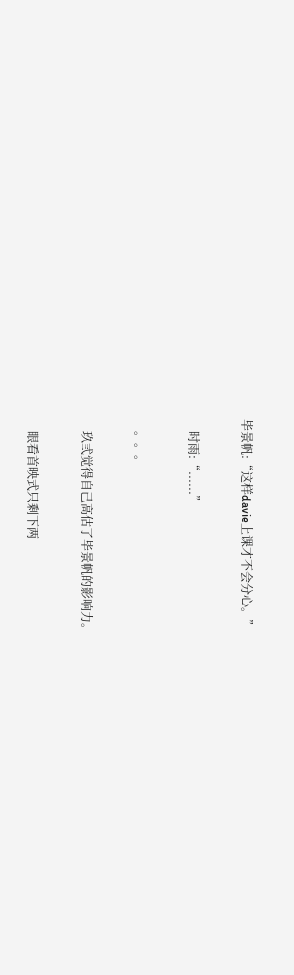毕景帆:“这样davie上课才不会分心。”

    时雨:“......”

    。。。

    玖弎觉得自己高估了毕景帆的影响力。

    眼看首映式只剩下两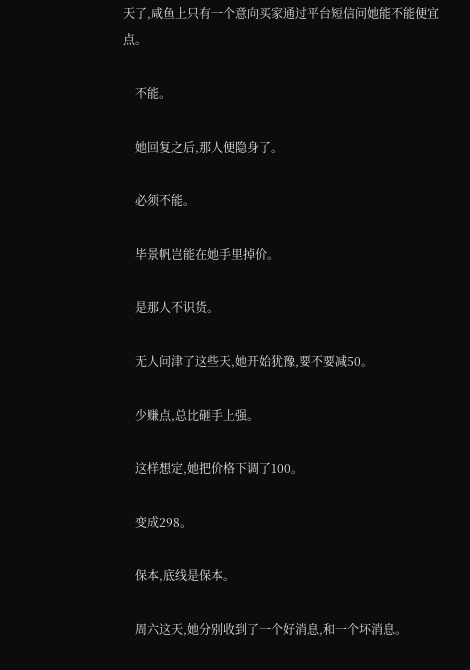天了,咸鱼上只有一个意向买家通过平台短信问她能不能便宜点。

    不能。

    她回复之后,那人便隐身了。

    必须不能。

    毕景帆岂能在她手里掉价。

    是那人不识货。

    无人问津了这些天,她开始犹豫,要不要减50。

    少赚点,总比砸手上强。

    这样想定,她把价格下调了100。

    变成298。

    保本,底线是保本。

    周六这天,她分别收到了一个好消息,和一个坏消息。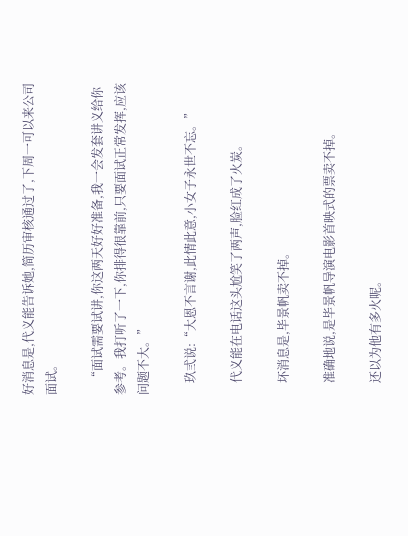好消息是,代义能告诉她,简历审核通过了,下周一可以来公司面试。

    “面试需要试讲,你这两天好好准备,我一会发套讲义给你参考。我打听了一下,你排得很靠前,只要面试正常发挥,应该问题不大。”

    玖弎说:“大恩不言谢,此情此意,小女子永世不忘。”

    代义能在电话这头尬笑了两声,脸红成了火炭。

    坏消息是,毕景帆卖不掉。

    准确地说,是毕景帆导演电影首映式的票卖不掉。

    还以为他有多火呢。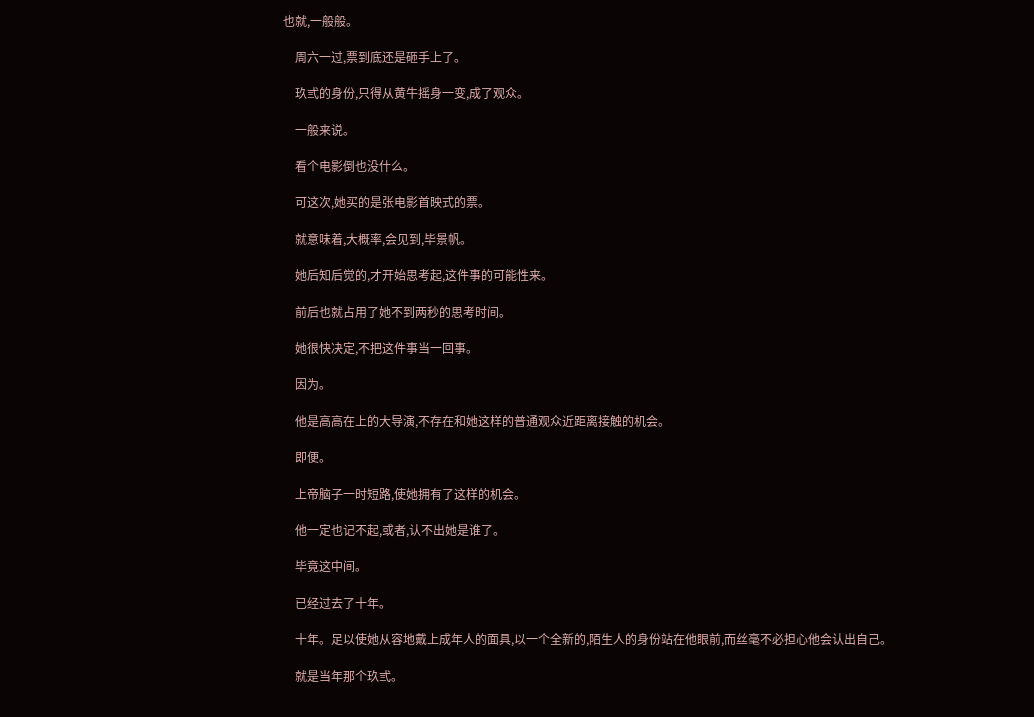也就,一般般。

    周六一过,票到底还是砸手上了。

    玖弎的身份,只得从黄牛摇身一变,成了观众。

    一般来说。

    看个电影倒也没什么。

    可这次,她买的是张电影首映式的票。

    就意味着,大概率,会见到,毕景帆。

    她后知后觉的,才开始思考起,这件事的可能性来。

    前后也就占用了她不到两秒的思考时间。

    她很快决定,不把这件事当一回事。

    因为。

    他是高高在上的大导演,不存在和她这样的普通观众近距离接触的机会。

    即便。

    上帝脑子一时短路,使她拥有了这样的机会。

    他一定也记不起,或者,认不出她是谁了。

    毕竟这中间。

    已经过去了十年。

    十年。足以使她从容地戴上成年人的面具,以一个全新的,陌生人的身份站在他眼前,而丝毫不必担心他会认出自己。

    就是当年那个玖弎。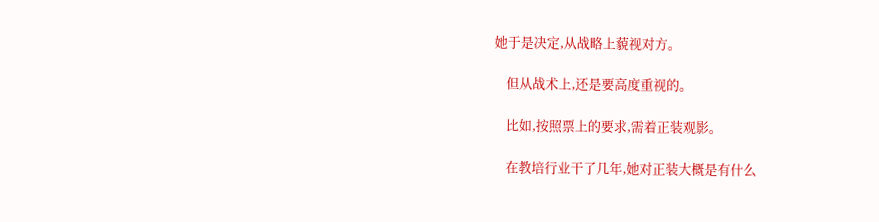她于是决定,从战略上藐视对方。

    但从战术上,还是要高度重视的。

    比如,按照票上的要求,需着正装观影。

    在教培行业干了几年,她对正装大概是有什么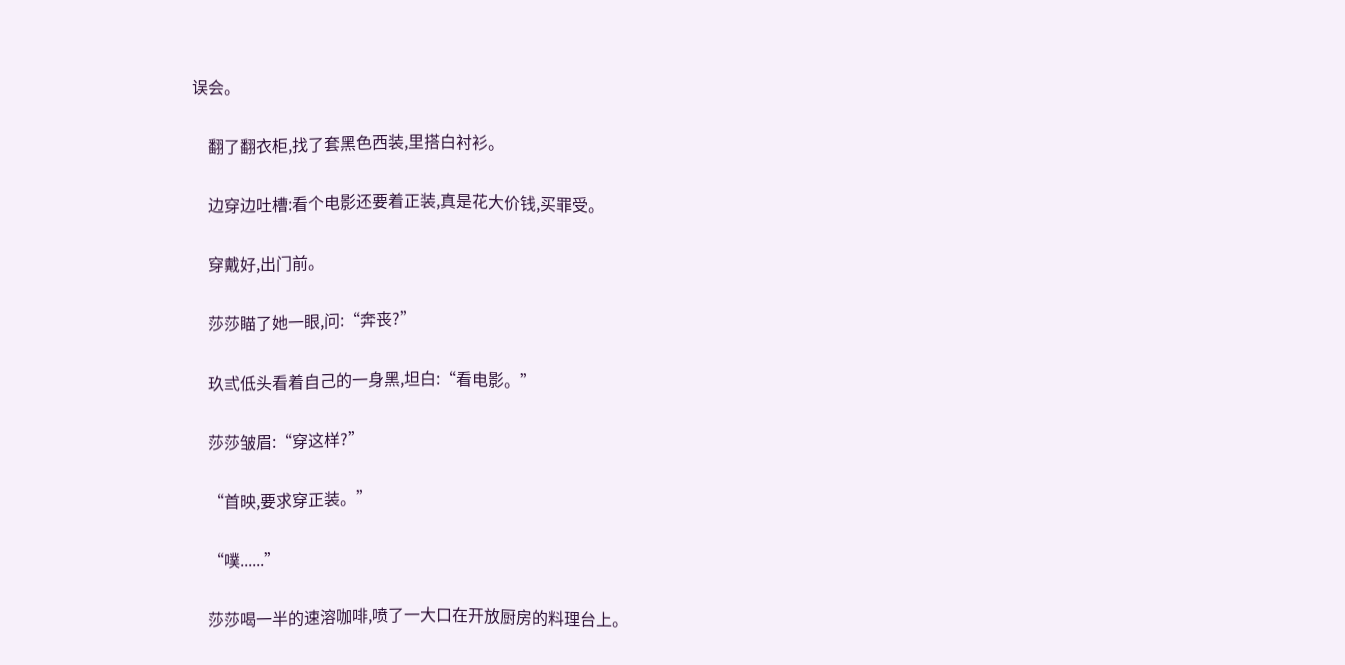误会。

    翻了翻衣柜,找了套黑色西装,里搭白衬衫。

    边穿边吐槽:看个电影还要着正装,真是花大价钱,买罪受。

    穿戴好,出门前。

    莎莎瞄了她一眼,问:“奔丧?”

    玖弎低头看着自己的一身黑,坦白:“看电影。”

    莎莎皱眉:“穿这样?”

    “首映,要求穿正装。”

    “噗......”

    莎莎喝一半的速溶咖啡,喷了一大口在开放厨房的料理台上。